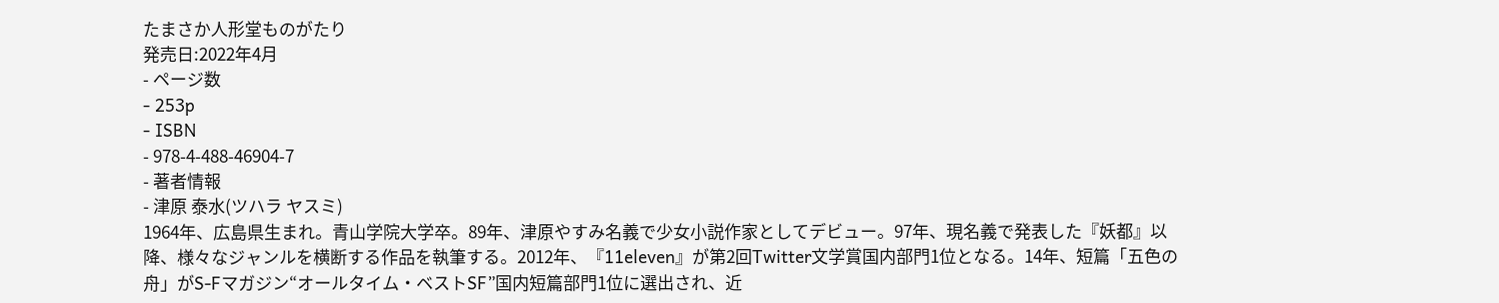たまさか人形堂ものがたり
発売日:2022年4月
- ページ数
- 253p
- ISBN
- 978-4-488-46904-7
- 著者情報
- 津原 泰水(ツハラ ヤスミ)
1964年、広島県生まれ。青山学院大学卒。89年、津原やすみ名義で少女小説作家としてデビュー。97年、現名義で発表した『妖都』以降、様々なジャンルを横断する作品を執筆する。2012年、『11eleven』が第2回Twitter文学賞国内部門1位となる。14年、短篇「五色の舟」がS‐Fマガジン“オールタイム・ベストSF”国内短篇部門1位に選出され、近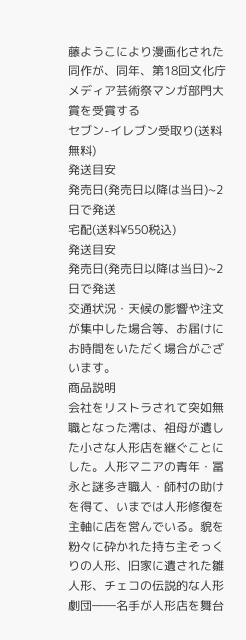藤ようこにより漫画化された同作が、同年、第18回文化庁メディア芸術祭マンガ部門大賞を受賞する
セブン-イレブン受取り(送料無料)
発送目安
発売日(発売日以降は当日)~2日で発送
宅配(送料¥550税込)
発送目安
発売日(発売日以降は当日)~2日で発送
交通状況・天候の影響や注文が集中した場合等、お届けにお時間をいただく場合がございます。
商品説明
会社をリストラされて突如無職となった澪は、祖母が遺した小さな人形店を継ぐことにした。人形マニアの青年・冨永と謎多き職人・師村の助けを得て、いまでは人形修復を主軸に店を営んでいる。貌を粉々に砕かれた持ち主そっくりの人形、旧家に遺された雛人形、チェコの伝説的な人形劇団――名手が人形店を舞台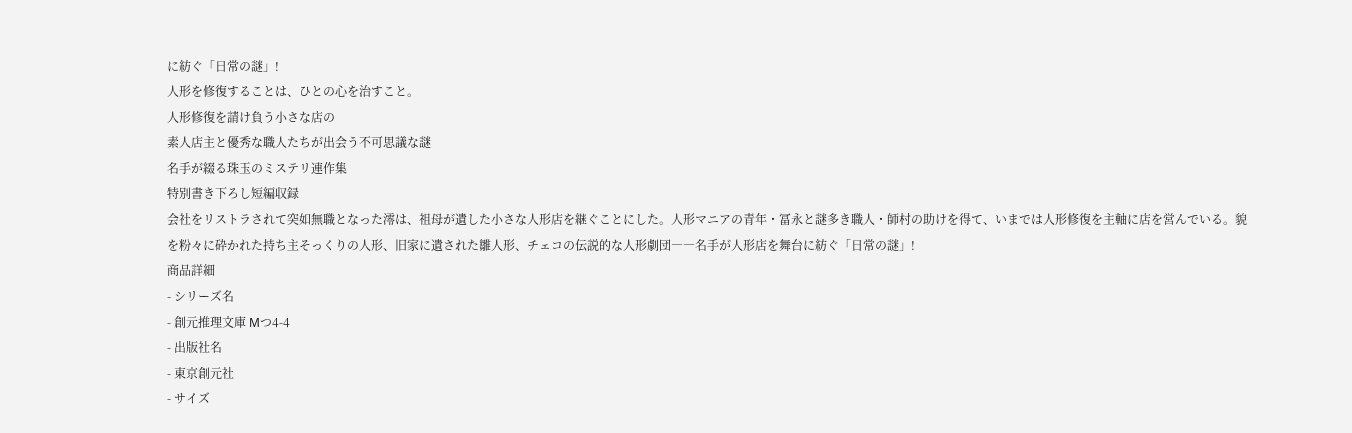に紡ぐ「日常の謎」!
人形を修復することは、ひとの心を治すこと。
人形修復を請け負う小さな店の
素人店主と優秀な職人たちが出会う不可思議な謎
名手が綴る珠玉のミステリ連作集
特別書き下ろし短編収録
会社をリストラされて突如無職となった澪は、祖母が遺した小さな人形店を継ぐことにした。人形マニアの青年・冨永と謎多き職人・師村の助けを得て、いまでは人形修復を主軸に店を営んでいる。貌を粉々に砕かれた持ち主そっくりの人形、旧家に遺された雛人形、チェコの伝説的な人形劇団――名手が人形店を舞台に紡ぐ「日常の謎」!
商品詳細
- シリーズ名
- 創元推理文庫 Mつ4-4
- 出版社名
- 東京創元社
- サイズ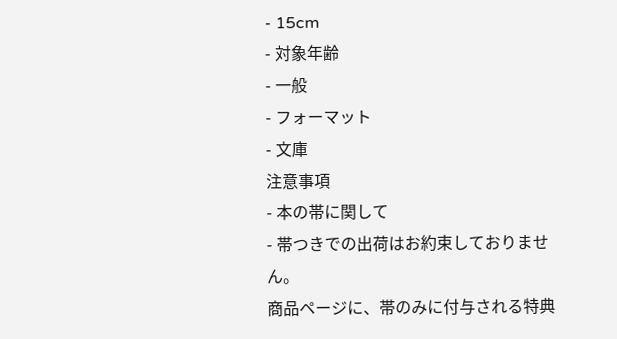- 15cm
- 対象年齢
- 一般
- フォーマット
- 文庫
注意事項
- 本の帯に関して
- 帯つきでの出荷はお約束しておりません。
商品ページに、帯のみに付与される特典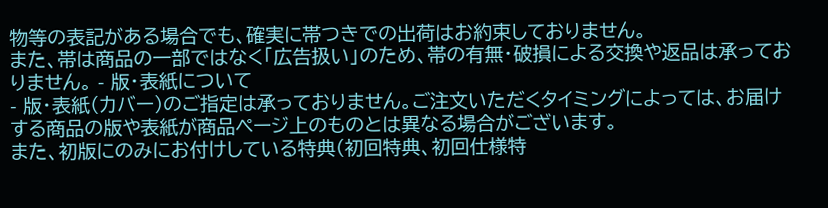物等の表記がある場合でも、確実に帯つきでの出荷はお約束しておりません。
また、帯は商品の一部ではなく「広告扱い」のため、帯の有無・破損による交換や返品は承っておりません。 - 版・表紙について
- 版・表紙(カバー)のご指定は承っておりません。ご注文いただくタイミングによっては、お届けする商品の版や表紙が商品ページ上のものとは異なる場合がございます。
また、初版にのみにお付けしている特典(初回特典、初回仕様特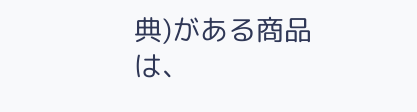典)がある商品は、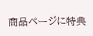商品ページに特典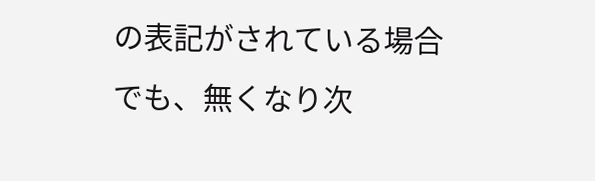の表記がされている場合でも、無くなり次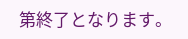第終了となります。